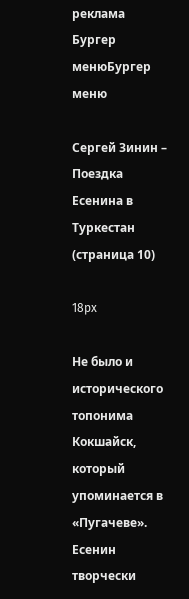реклама
Бургер менюБургер меню

Сергей Зинин – Поездка Есенина в Туркестан (страница 10)

18px

Не было и исторического топонима Кокшайск, который упоминается в «Пугачеве». Есенин творчески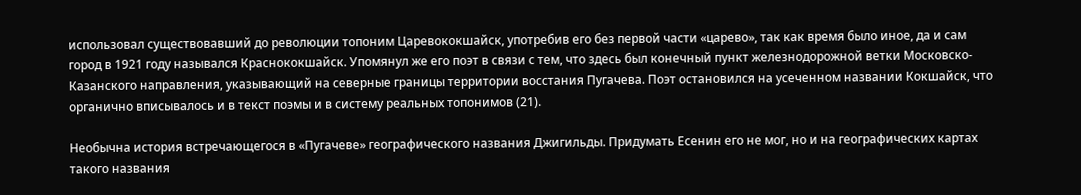использовал существовавший до революции топоним Царевококшайск, употребив его без первой части «царево», так как время было иное, да и сам город в 1921 году назывался Краснококшайск. Упомянул же его поэт в связи с тем, что здесь был конечный пункт железнодорожной ветки Московско-Казанского направления, указывающий на северные границы территории восстания Пугачева. Поэт остановился на усеченном названии Кокшайск, что органично вписывалось и в текст поэмы и в систему реальных топонимов (21).

Необычна история встречающегося в «Пугачеве» географического названия Джигильды. Придумать Есенин его не мог, но и на географических картах такого названия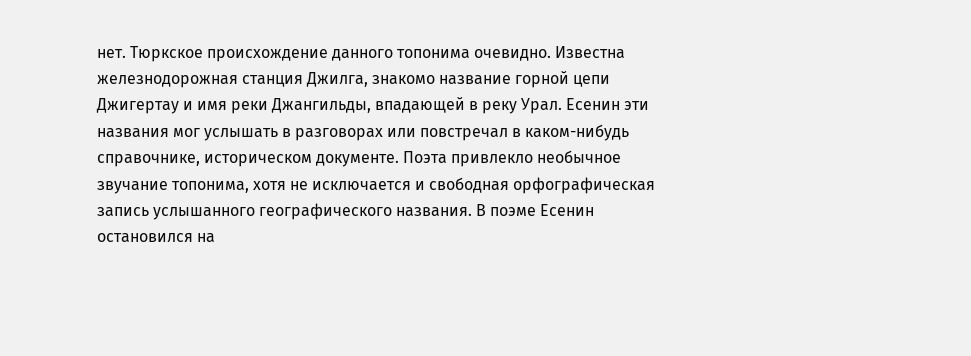нет. Тюркское происхождение данного топонима очевидно. Известна железнодорожная станция Джилга, знакомо название горной цепи Джигертау и имя реки Джангильды, впадающей в реку Урал. Есенин эти названия мог услышать в разговорах или повстречал в каком-нибудь справочнике, историческом документе. Поэта привлекло необычное звучание топонима, хотя не исключается и свободная орфографическая запись услышанного географического названия. В поэме Есенин остановился на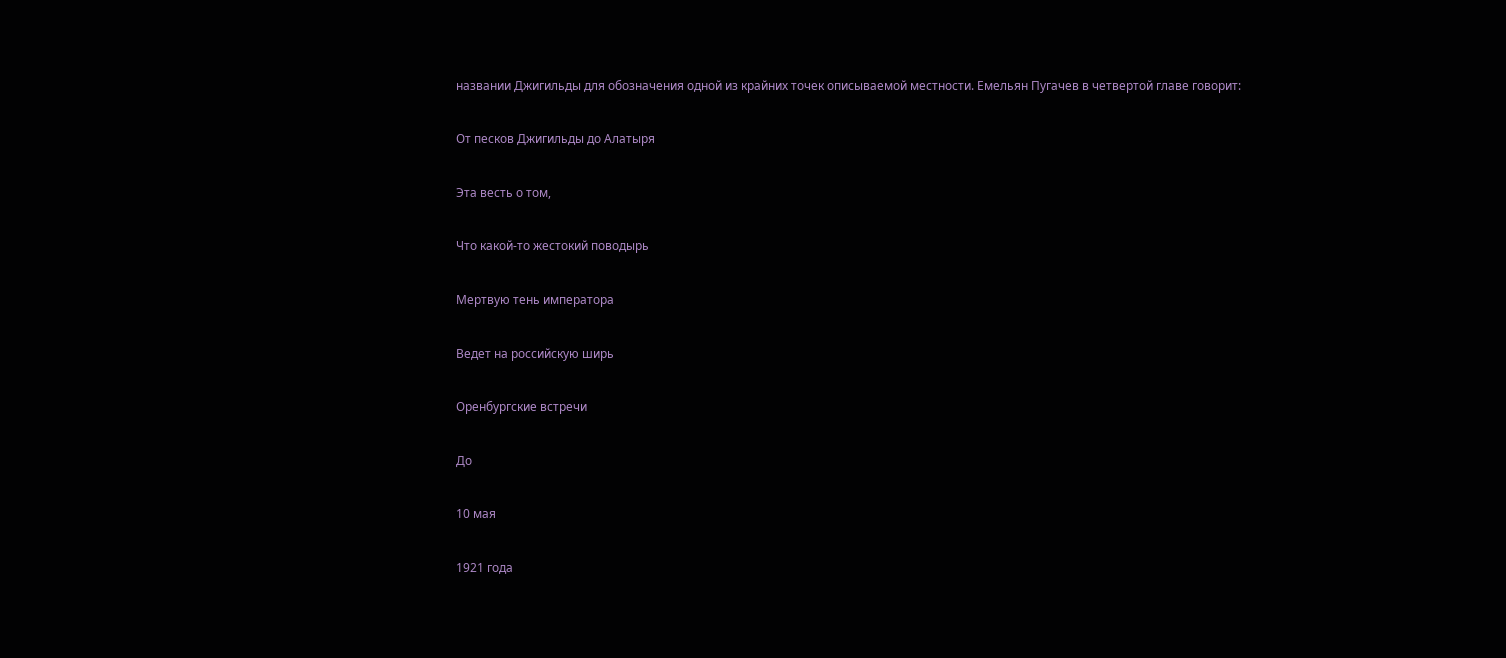названии Джигильды для обозначения одной из крайних точек описываемой местности. Емельян Пугачев в четвертой главе говорит:

От песков Джигильды до Алатыря

Эта весть о том,

Что какой-то жестокий поводырь

Мертвую тень императора

Ведет на российскую ширь

Оренбургские встречи

До

10 мая

1921 года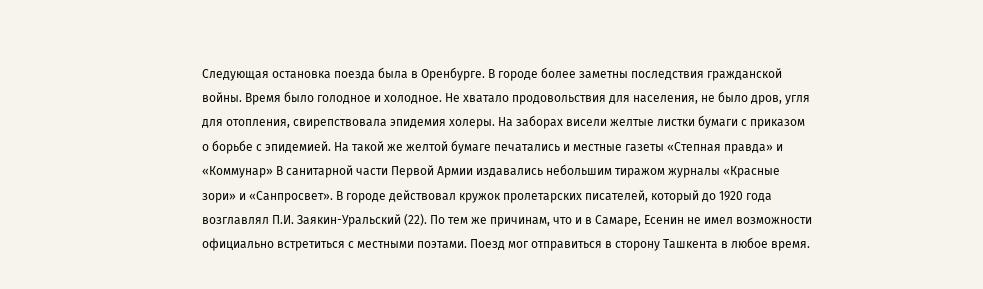Следующая остановка поезда была в Оренбурге. В городе более заметны последствия гражданской войны. Время было голодное и холодное. Не хватало продовольствия для населения, не было дров, угля для отопления, свирепствовала эпидемия холеры. На заборах висели желтые листки бумаги с приказом о борьбе с эпидемией. На такой же желтой бумаге печатались и местные газеты «Степная правда» и «Коммунар» В санитарной части Первой Армии издавались небольшим тиражом журналы «Красные зори» и «Санпросвет». В городе действовал кружок пролетарских писателей, который до 1920 года возглавлял П.И. Заякин-Уральский (22). По тем же причинам, что и в Самаре, Есенин не имел возможности официально встретиться с местными поэтами. Поезд мог отправиться в сторону Ташкента в любое время.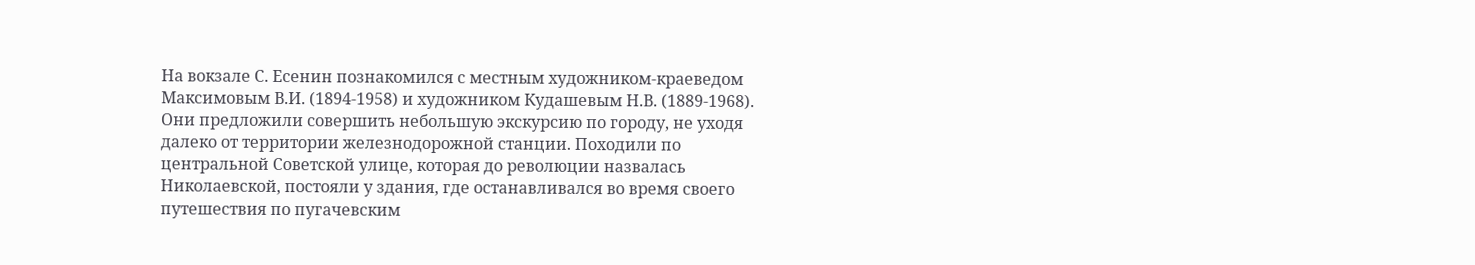На вокзале С. Есенин познакомился с местным художником-краеведом Максимовым В.И. (1894-1958) и художником Кудашевым Н.В. (1889-1968). Они предложили совершить небольшую экскурсию по городу, не уходя далеко от территории железнодорожной станции. Походили по центральной Советской улице, которая до революции назвалась Николаевской, постояли у здания, где останавливался во время своего путешествия по пугачевским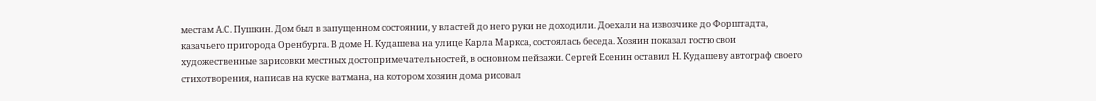местам А.С. Пушкин. Дом был в запущенном состоянии, у властей до него руки не доходили. Доехали на извозчике до Форштадта, казачьего пригорода Оренбурга. В доме Н. Кудашева на улице Карла Маркса, состоялась беседа. Хозяин показал гостю свои художественные зарисовки местных достопримечательностей, в основном пейзажи. Сергей Есенин оставил Н. Кудашеву автограф своего стихотворения, написав на куске ватмана, на котором хозяин дома рисовал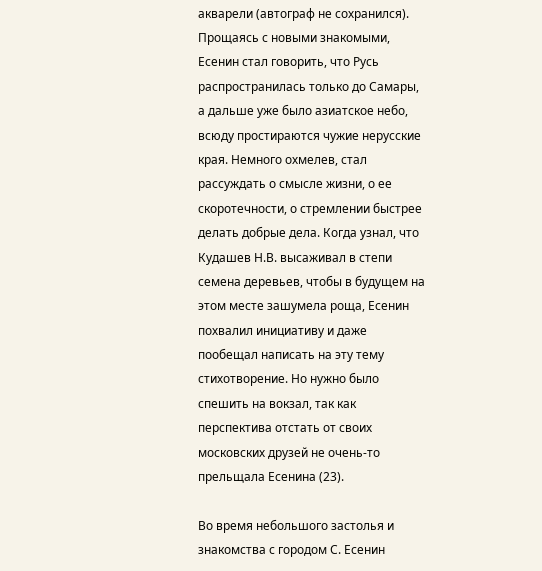акварели (автограф не сохранился). Прощаясь с новыми знакомыми, Есенин стал говорить, что Русь распространилась только до Самары, а дальше уже было азиатское небо, всюду простираются чужие нерусские края. Немного охмелев, стал рассуждать о смысле жизни, о ее скоротечности, о стремлении быстрее делать добрые дела. Когда узнал, что Кудашев Н.В. высаживал в степи семена деревьев, чтобы в будущем на этом месте зашумела роща, Есенин похвалил инициативу и даже пообещал написать на эту тему стихотворение. Но нужно было спешить на вокзал, так как перспектива отстать от своих московских друзей не очень-то прельщала Есенина (23).

Во время небольшого застолья и знакомства с городом С. Есенин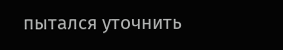пытался уточнить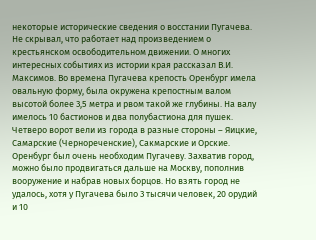некоторые исторические сведения о восстании Пугачева. Не скрывал, что работает над произведением о крестьянском освободительном движении. О многих интересных событиях из истории края рассказал В.И. Максимов. Во времена Пугачева крепость Оренбург имела овальную форму, была окружена крепостным валом высотой более 3,5 метра и рвом такой же глубины. На валу имелось 10 бастионов и два полубастиона для пушек. Четверо ворот вели из города в разные стороны – Яицкие, Самарские (Чернореченские), Сакмарские и Орские. Оренбург был очень необходим Пугачеву. Захватив город, можно было продвигаться дальше на Москву, пополнив вооружение и набрав новых борцов. Но взять город не удалось, хотя у Пугачева было 3 тысячи человек, 20 орудий и 10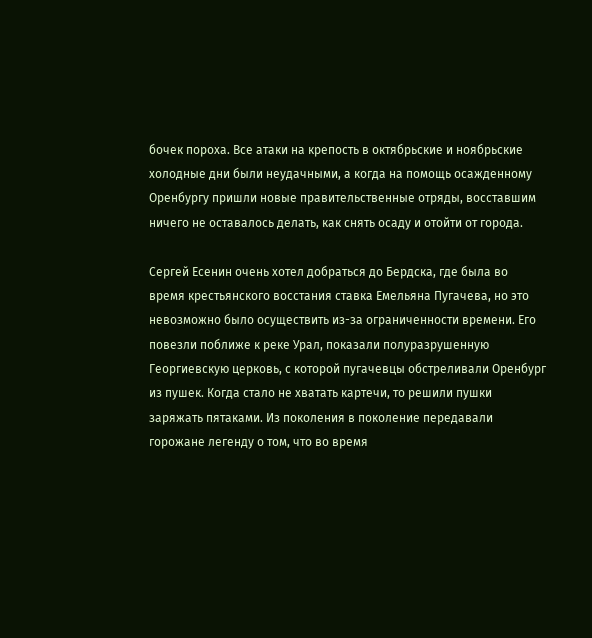бочек пороха. Все атаки на крепость в октябрьские и ноябрьские холодные дни были неудачными, а когда на помощь осажденному Оренбургу пришли новые правительственные отряды, восставшим ничего не оставалось делать, как снять осаду и отойти от города.

Сергей Есенин очень хотел добраться до Бердска, где была во время крестьянского восстания ставка Емельяна Пугачева, но это невозможно было осуществить из-за ограниченности времени. Его повезли поближе к реке Урал, показали полуразрушенную Георгиевскую церковь, с которой пугачевцы обстреливали Оренбург из пушек. Когда стало не хватать картечи, то решили пушки заряжать пятаками. Из поколения в поколение передавали горожане легенду о том, что во время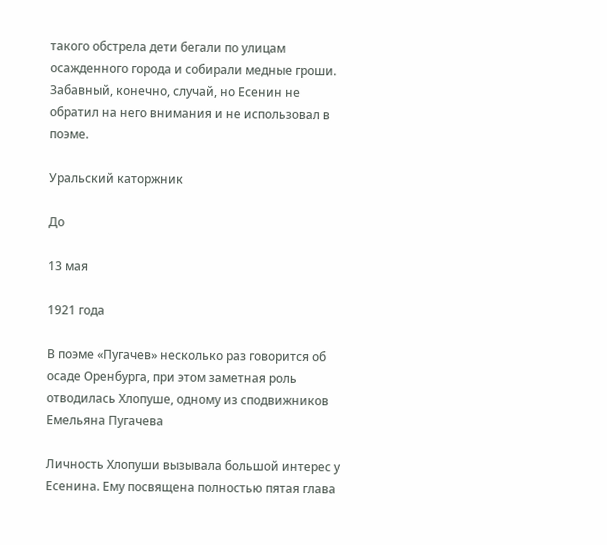такого обстрела дети бегали по улицам осажденного города и собирали медные гроши. Забавный, конечно, случай, но Есенин не обратил на него внимания и не использовал в поэме.

Уральский каторжник

До

13 мая

1921 года

В поэме «Пугачев» несколько раз говорится об осаде Оренбурга, при этом заметная роль отводилась Хлопуше, одному из сподвижников Емельяна Пугачева

Личность Хлопуши вызывала большой интерес у Есенина. Ему посвящена полностью пятая глава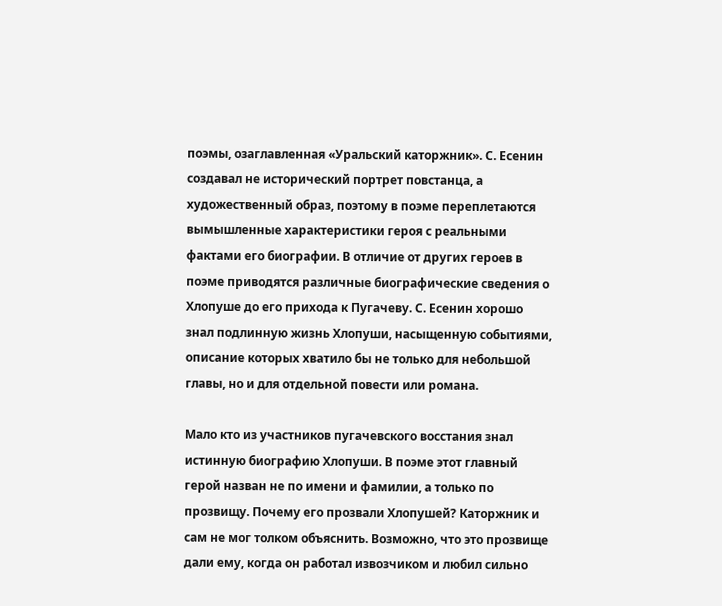поэмы, озаглавленная «Уральский каторжник». С. Есенин создавал не исторический портрет повстанца, а художественный образ, поэтому в поэме переплетаются вымышленные характеристики героя с реальными фактами его биографии. В отличие от других героев в поэме приводятся различные биографические сведения о Хлопуше до его прихода к Пугачеву. С. Есенин хорошо знал подлинную жизнь Хлопуши, насыщенную событиями, описание которых хватило бы не только для небольшой главы, но и для отдельной повести или романа.

Мало кто из участников пугачевского восстания знал истинную биографию Хлопуши. В поэме этот главный герой назван не по имени и фамилии, а только по прозвищу. Почему его прозвали Хлопушей? Каторжник и сам не мог толком объяснить. Возможно, что это прозвище дали ему, когда он работал извозчиком и любил сильно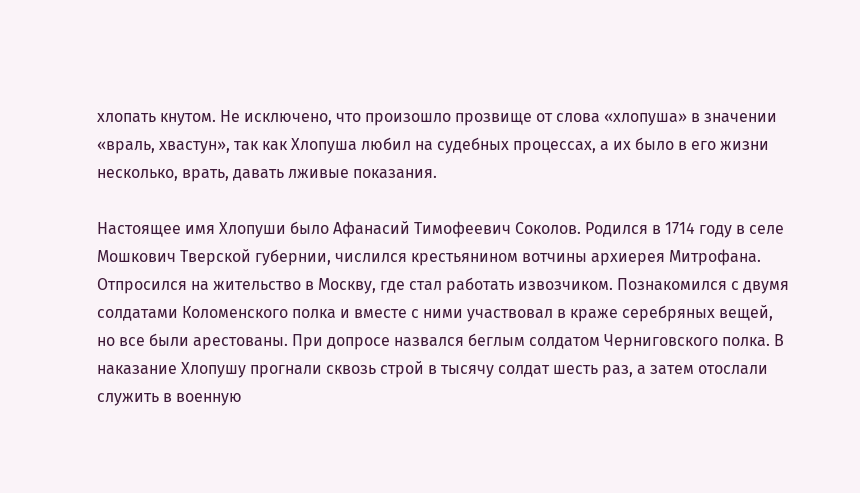хлопать кнутом. Не исключено, что произошло прозвище от слова «хлопуша» в значении «враль, хвастун», так как Хлопуша любил на судебных процессах, а их было в его жизни несколько, врать, давать лживые показания.

Настоящее имя Хлопуши было Афанасий Тимофеевич Соколов. Родился в 1714 году в селе Мошкович Тверской губернии, числился крестьянином вотчины архиерея Митрофана. Отпросился на жительство в Москву, где стал работать извозчиком. Познакомился с двумя солдатами Коломенского полка и вместе с ними участвовал в краже серебряных вещей, но все были арестованы. При допросе назвался беглым солдатом Черниговского полка. В наказание Хлопушу прогнали сквозь строй в тысячу солдат шесть раз, а затем отослали служить в военную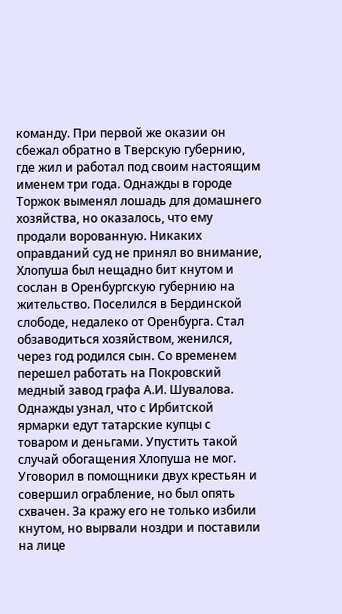команду. При первой же оказии он сбежал обратно в Тверскую губернию, где жил и работал под своим настоящим именем три года. Однажды в городе Торжок выменял лошадь для домашнего хозяйства, но оказалось, что ему продали ворованную. Никаких оправданий суд не принял во внимание, Хлопуша был нещадно бит кнутом и сослан в Оренбургскую губернию на жительство. Поселился в Бердинской слободе, недалеко от Оренбурга. Стал обзаводиться хозяйством, женился, через год родился сын. Со временем перешел работать на Покровский медный завод графа А.И. Шувалова. Однажды узнал, что с Ирбитской ярмарки едут татарские купцы с товаром и деньгами. Упустить такой случай обогащения Хлопуша не мог. Уговорил в помощники двух крестьян и совершил ограбление, но был опять схвачен. За кражу его не только избили кнутом, но вырвали ноздри и поставили на лице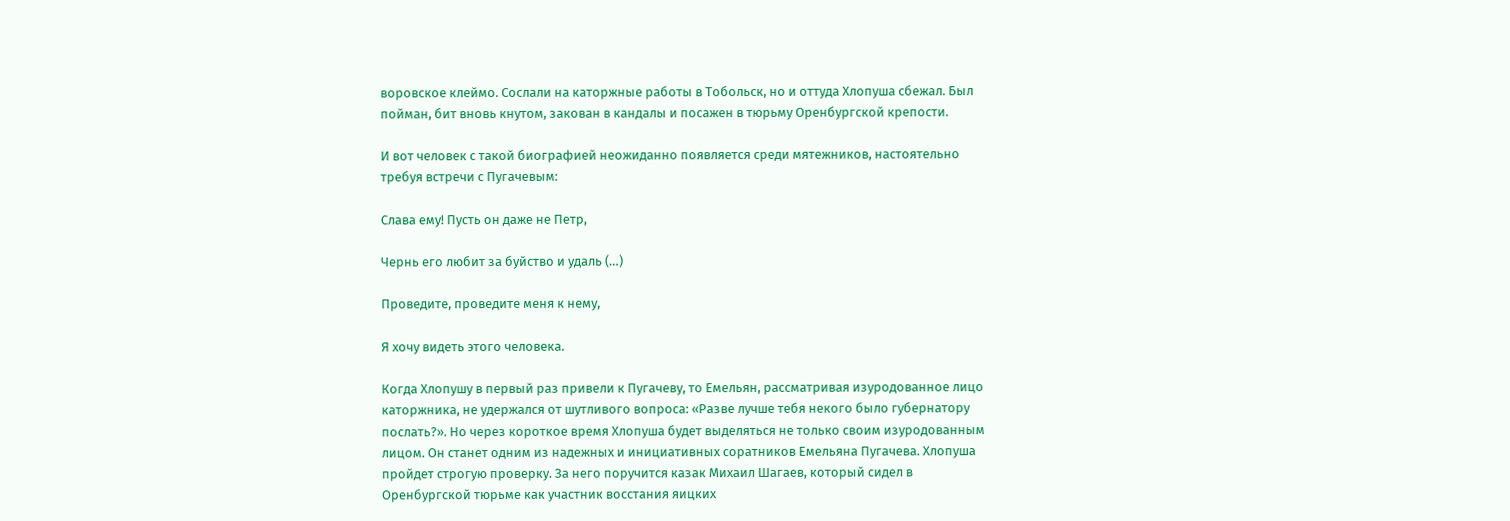воровское клеймо. Сослали на каторжные работы в Тобольск, но и оттуда Хлопуша сбежал. Был пойман, бит вновь кнутом, закован в кандалы и посажен в тюрьму Оренбургской крепости.

И вот человек с такой биографией неожиданно появляется среди мятежников, настоятельно требуя встречи с Пугачевым:

Слава ему! Пусть он даже не Петр,

Чернь его любит за буйство и удаль (…)

Проведите, проведите меня к нему,

Я хочу видеть этого человека.

Когда Хлопушу в первый раз привели к Пугачеву, то Емельян, рассматривая изуродованное лицо каторжника, не удержался от шутливого вопроса: «Разве лучше тебя некого было губернатору послать?». Но через короткое время Хлопуша будет выделяться не только своим изуродованным лицом. Он станет одним из надежных и инициативных соратников Емельяна Пугачева. Хлопуша пройдет строгую проверку. За него поручится казак Михаил Шагаев, который сидел в Оренбургской тюрьме как участник восстания яицких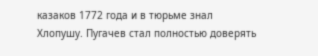казаков 1772 года и в тюрьме знал Хлопушу. Пугачев стал полностью доверять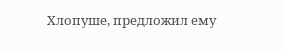Хлопуше, предложил ему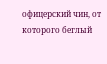офицерский чин, от которого беглый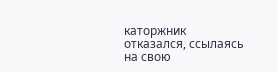каторжник отказался, ссылаясь на свою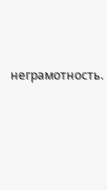неграмотность.